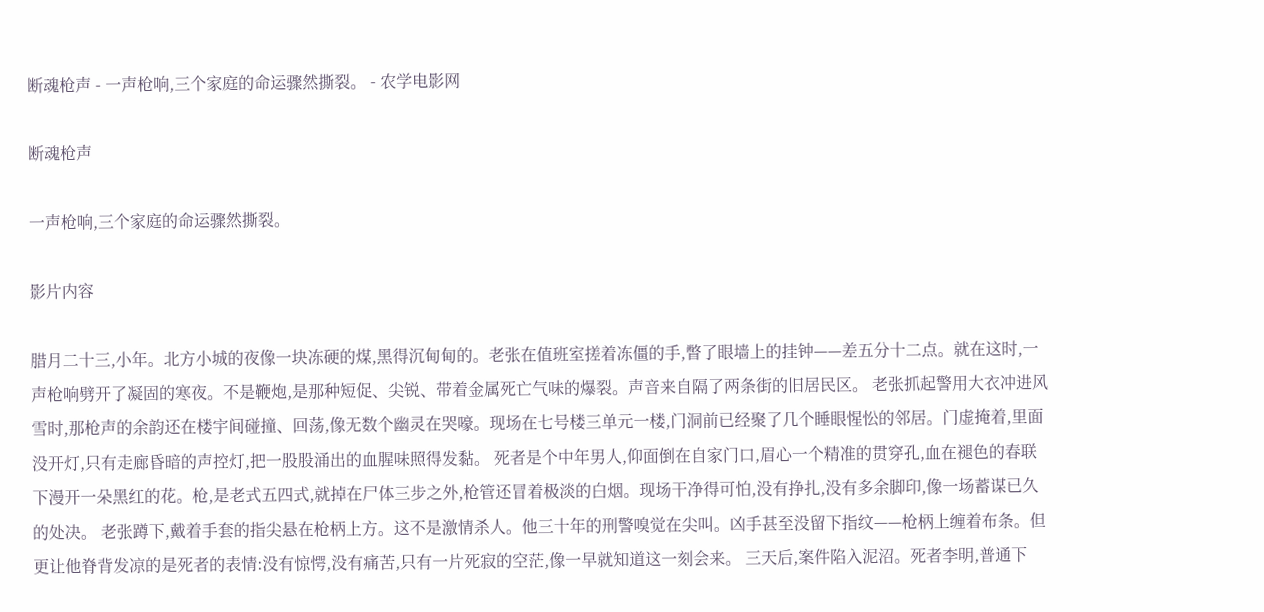断魂枪声 - 一声枪响,三个家庭的命运骤然撕裂。 - 农学电影网

断魂枪声

一声枪响,三个家庭的命运骤然撕裂。

影片内容

腊月二十三,小年。北方小城的夜像一块冻硬的煤,黑得沉甸甸的。老张在值班室搓着冻僵的手,瞥了眼墙上的挂钟——差五分十二点。就在这时,一声枪响劈开了凝固的寒夜。不是鞭炮,是那种短促、尖锐、带着金属死亡气味的爆裂。声音来自隔了两条街的旧居民区。 老张抓起警用大衣冲进风雪时,那枪声的余韵还在楼宇间碰撞、回荡,像无数个幽灵在哭嚎。现场在七号楼三单元一楼,门洞前已经聚了几个睡眼惺忪的邻居。门虚掩着,里面没开灯,只有走廊昏暗的声控灯,把一股股涌出的血腥味照得发黏。 死者是个中年男人,仰面倒在自家门口,眉心一个精准的贯穿孔,血在褪色的春联下漫开一朵黑红的花。枪,是老式五四式,就掉在尸体三步之外,枪管还冒着极淡的白烟。现场干净得可怕,没有挣扎,没有多余脚印,像一场蓄谋已久的处决。 老张蹲下,戴着手套的指尖悬在枪柄上方。这不是激情杀人。他三十年的刑警嗅觉在尖叫。凶手甚至没留下指纹——枪柄上缠着布条。但更让他脊背发凉的是死者的表情:没有惊愕,没有痛苦,只有一片死寂的空茫,像一早就知道这一刻会来。 三天后,案件陷入泥沼。死者李明,普通下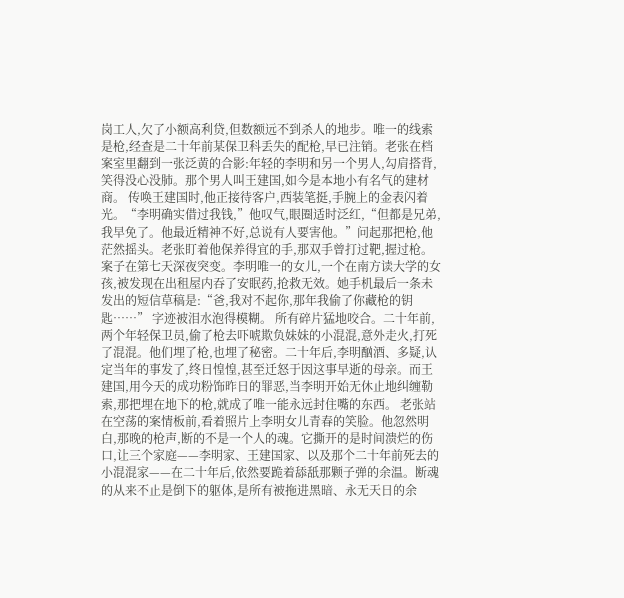岗工人,欠了小额高利贷,但数额远不到杀人的地步。唯一的线索是枪,经查是二十年前某保卫科丢失的配枪,早已注销。老张在档案室里翻到一张泛黄的合影:年轻的李明和另一个男人,勾肩搭背,笑得没心没肺。那个男人叫王建国,如今是本地小有名气的建材商。 传唤王建国时,他正接待客户,西装笔挺,手腕上的金表闪着光。“李明确实借过我钱,”他叹气,眼圈适时泛红,“但都是兄弟,我早免了。他最近精神不好,总说有人要害他。”问起那把枪,他茫然摇头。老张盯着他保养得宜的手,那双手曾打过靶,握过枪。 案子在第七天深夜突变。李明唯一的女儿,一个在南方读大学的女孩,被发现在出租屋内吞了安眠药,抢救无效。她手机最后一条未发出的短信草稿是:“爸,我对不起你,那年我偷了你藏枪的钥匙……” 字迹被泪水泡得模糊。 所有碎片猛地咬合。二十年前,两个年轻保卫员,偷了枪去吓唬欺负妹妹的小混混,意外走火,打死了混混。他们埋了枪,也埋了秘密。二十年后,李明酗酒、多疑,认定当年的事发了,终日惶惶,甚至迁怒于因这事早逝的母亲。而王建国,用今天的成功粉饰昨日的罪恶,当李明开始无休止地纠缠勒索,那把埋在地下的枪,就成了唯一能永远封住嘴的东西。 老张站在空荡的案情板前,看着照片上李明女儿青春的笑脸。他忽然明白,那晚的枪声,断的不是一个人的魂。它撕开的是时间溃烂的伤口,让三个家庭——李明家、王建国家、以及那个二十年前死去的小混混家——在二十年后,依然要跪着舔舐那颗子弹的余温。断魂的从来不止是倒下的躯体,是所有被拖进黑暗、永无天日的余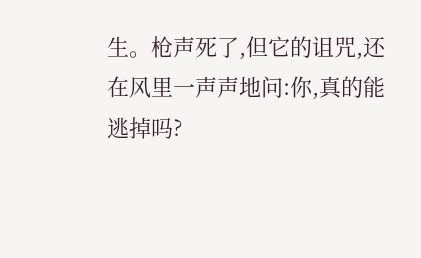生。枪声死了,但它的诅咒,还在风里一声声地问:你,真的能逃掉吗?